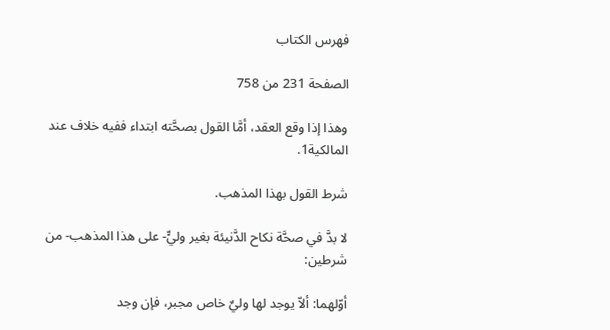فهرس الكتاب

الصفحة 231 من 758

وهذا إذا وقع العقد، أمَّا القول بصحَّته ابتداء ففيه خلاف عند المالكية1.

شرط القول بهذا المذهب.

لا بدَّ في صحَّة نكاح الدَّنيئة بغير وليٍّ- على هذا المذهب- من شرطين:

أوّلهما: ألاّ يوجد لها وليٌ خاص مجبر، فإن وجد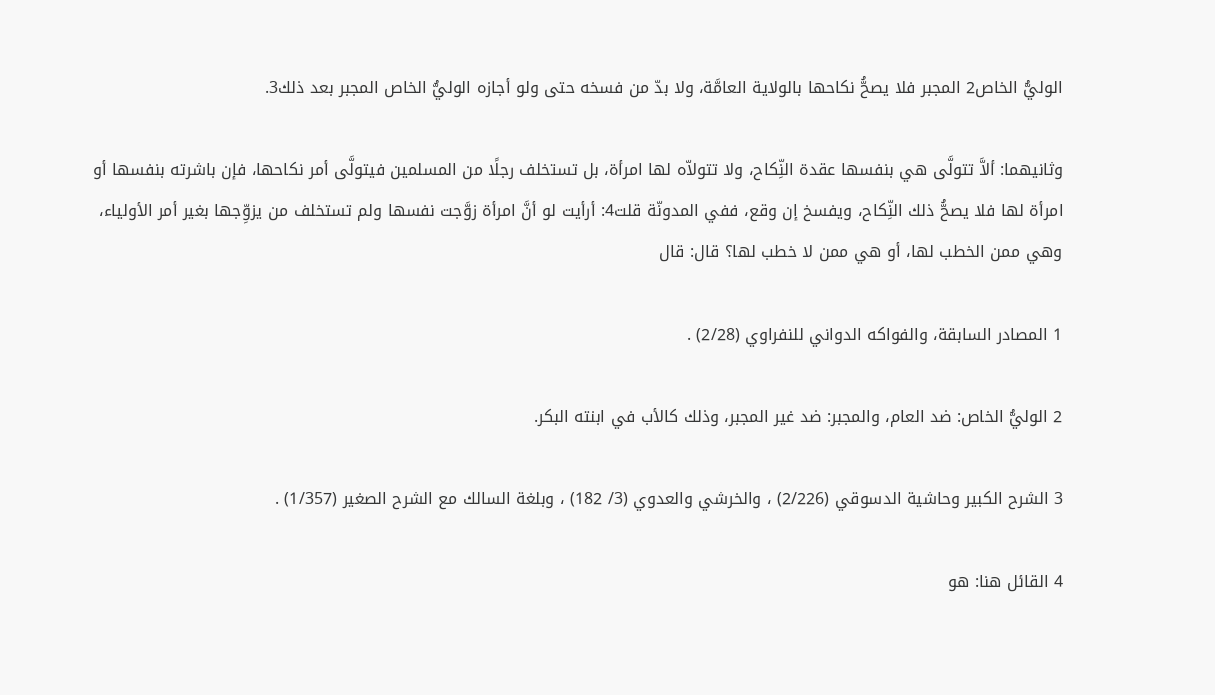الوليُّ الخاص2 المجبر فلا يصحُّ نكاحها بالولاية العامَّة، ولا بدّ من فسخه حتى ولو أجازه الوليُّ الخاص المجبر بعد ذلك3.

وثانيهما: ألاَّ تتولَّى هي بنفسها عقدة النِّكاح، ولا تتولاّه لها امرأة، بل تستخلف رجلًا من المسلمين فيتولَّى أمر نكاحها، فإن باشرته بنفسها أو امرأة لها فلا يصحُّ ذلك النِّكاح، ويفسخ إن وقع، ففي المدونّة قلت4: أرأيت لو أنَّ امرأة زوَّجت نفسها ولم تستخلف من يزوِّجها بغير أمر الأولياء، وهي ممن الخطب لها، أو هي ممن لا خطب لها؟ قال: قال

1 المصادر السابقة، والفواكه الدواني للنفراوي (2/28) .

2 الوليُّ الخاص: ضد العام، والمجبر: ضد غير المجبر، وذلك كالأب في ابنته البكر.

3 الشرح الكبير وحاشية الدسوقي (2/226) ، والخرشي والعدوي (3/ 182) ، وبلغة السالك مع الشرح الصغير (1/357) .

4 القائل هنا: هو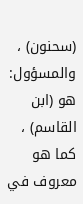(سحنون) ، والمسؤول: هو (ابن القاسم) ، كما هو معروف في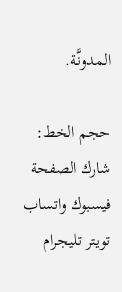المدونَّة.

حجم الخط:
شارك الصفحة
فيسبوك واتساب تويتر تليجرام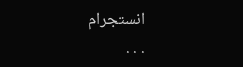انستجرام
. . .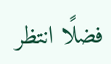فضلًا انتظر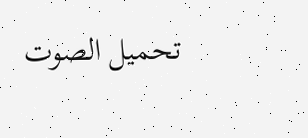تحميل الصوت